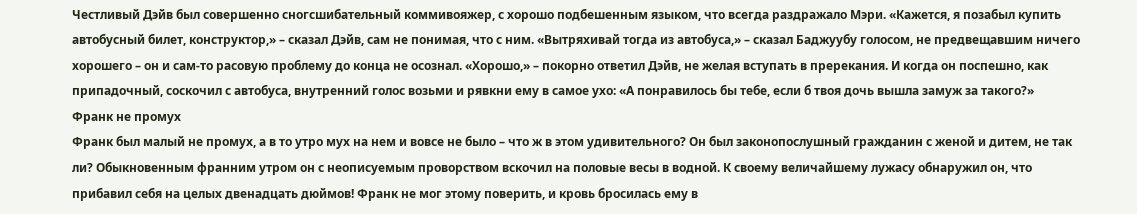Честливый Дэйв был совершенно сногсшибательный коммивояжер, с хорошо подбешенным языком, что всегда раздражало Мэри. «Кажется, я позабыл купить автобусный билет, конструктор,» – сказал Дэйв, сам не понимая, что с ним. «Вытряхивай тогда из автобуса,» – сказал Баджуубу голосом, не предвещавшим ничего хорошего – он и сам-то расовую проблему до конца не осознал. «Хорошо,» – покорно ответил Дэйв, не желая вступать в пререкания. И когда он поспешно, как припадочный, соскочил с автобуса, внутренний голос возьми и рявкни ему в самое ухо: «А понравилось бы тебе, если б твоя дочь вышла замуж за такого?»
Франк не промух
Франк был малый не промух, а в то утро мух на нем и вовсе не было – что ж в этом удивительного? Он был законопослушный гражданин с женой и дитем, не так ли? Обыкновенным франним утром он с неописуемым проворством вскочил на половые весы в водной. К своему величайшему лужасу обнаружил он, что прибавил себя на целых двенадцать дюймов! Франк не мог этому поверить, и кровь бросилась ему в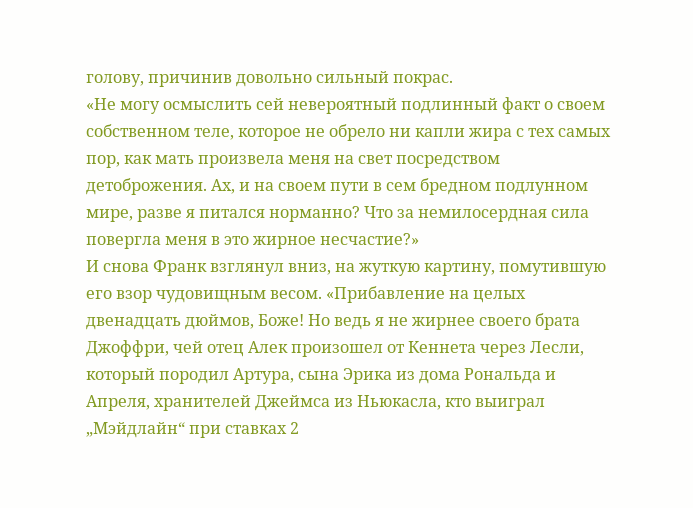голову, причинив довольно сильный покрас.
«Не могу осмыслить сей невероятный подлинный факт о своем собственном теле, которое не обрело ни капли жира с тех самых пор, как мать произвела меня на свет посредством детоброжения. Ах, и на своем пути в сем бредном подлунном мире, разве я питался норманно? Что за немилосердная сила повергла меня в это жирное несчастие?»
И снова Франк взглянул вниз, на жуткую картину, помутившую его взор чудовищным весом. «Прибавление на целых двенадцать дюймов, Боже! Но ведь я не жирнее своего брата Джоффри, чей отец Алек произошел от Кеннета через Лесли, который породил Артура, сына Эрика из дома Рональда и Апреля, хранителей Джеймса из Ньюкасла, кто выиграл „Мэйдлайн“ при ставках 2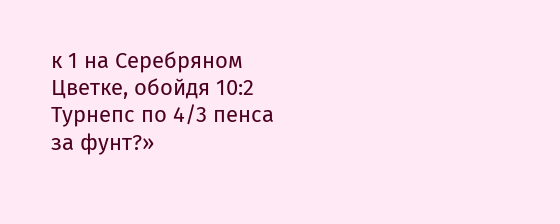к 1 на Серебряном Цветке, обойдя 10:2 Турнепс по 4/3 пенса за фунт?»